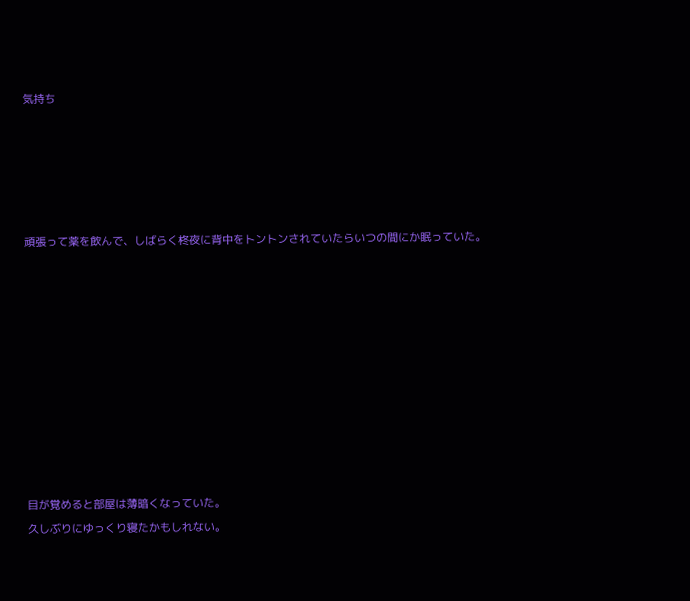気持ち





頑張って薬を飲んで、しばらく柊夜に背中をトントンされていたらいつの間にか眠っていた。










目が覚めると部屋は薄暗くなっていた。
久しぶりにゆっくり寝たかもしれない。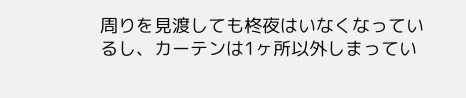周りを見渡しても柊夜はいなくなっているし、カーテンは1ヶ所以外しまってい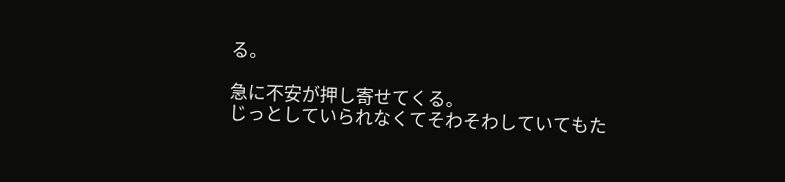る。

急に不安が押し寄せてくる。
じっとしていられなくてそわそわしていてもた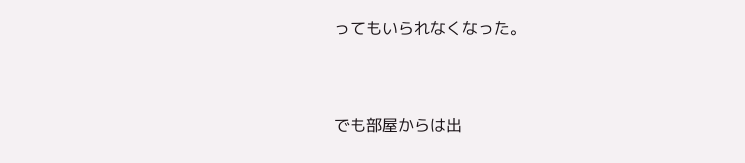ってもいられなくなった。


でも部屋からは出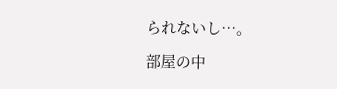られないし…。

部屋の中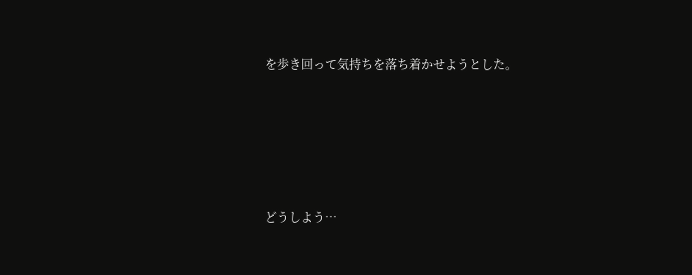を歩き回って気持ちを落ち着かせようとした。





どうしよう…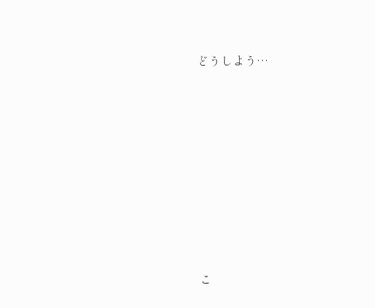どうしよう…












こ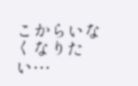こからいなくなりたい…